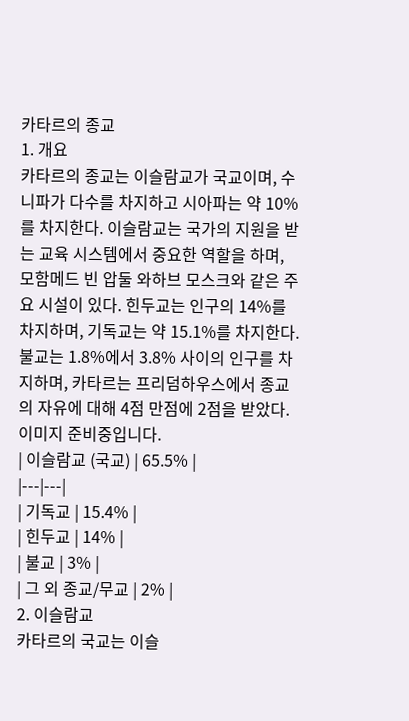카타르의 종교
1. 개요
카타르의 종교는 이슬람교가 국교이며, 수니파가 다수를 차지하고 시아파는 약 10%를 차지한다. 이슬람교는 국가의 지원을 받는 교육 시스템에서 중요한 역할을 하며, 모함메드 빈 압둘 와하브 모스크와 같은 주요 시설이 있다. 힌두교는 인구의 14%를 차지하며, 기독교는 약 15.1%를 차지한다. 불교는 1.8%에서 3.8% 사이의 인구를 차지하며, 카타르는 프리덤하우스에서 종교의 자유에 대해 4점 만점에 2점을 받았다.
이미지 준비중입니다.
| 이슬람교 (국교) | 65.5% |
|---|---|
| 기독교 | 15.4% |
| 힌두교 | 14% |
| 불교 | 3% |
| 그 외 종교/무교 | 2% |
2. 이슬람교
카타르의 국교는 이슬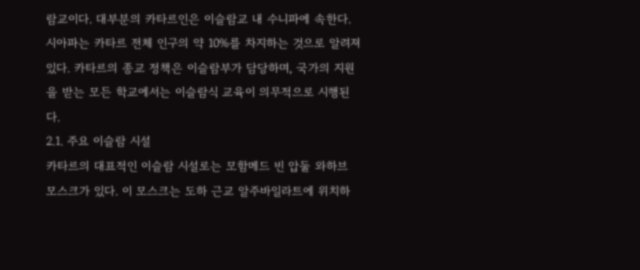람교이다. 대부분의 카타르인은 이슬람교 내 수니파에 속한다. 시아파는 카타르 전체 인구의 약 10%를 차지하는 것으로 알려져 있다. 카타르의 종교 정책은 이슬람부가 담당하며, 국가의 지원을 받는 모든 학교에서는 이슬람식 교육이 의무적으로 시행된다.
2.1. 주요 이슬람 시설
카타르의 대표적인 이슬람 시설로는 모함메드 빈 압둘 와하브 모스크가 있다. 이 모스크는 도하 근교 알주바일라트에 위치하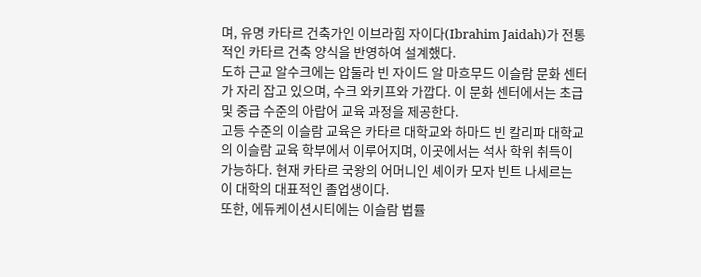며, 유명 카타르 건축가인 이브라힘 자이다(Ibrahim Jaidah)가 전통적인 카타르 건축 양식을 반영하여 설계했다.
도하 근교 알수크에는 압둘라 빈 자이드 알 마흐무드 이슬람 문화 센터가 자리 잡고 있으며, 수크 와키프와 가깝다. 이 문화 센터에서는 초급 및 중급 수준의 아랍어 교육 과정을 제공한다.
고등 수준의 이슬람 교육은 카타르 대학교와 하마드 빈 칼리파 대학교의 이슬람 교육 학부에서 이루어지며, 이곳에서는 석사 학위 취득이 가능하다. 현재 카타르 국왕의 어머니인 셰이카 모자 빈트 나세르는 이 대학의 대표적인 졸업생이다.
또한, 에듀케이션시티에는 이슬람 법률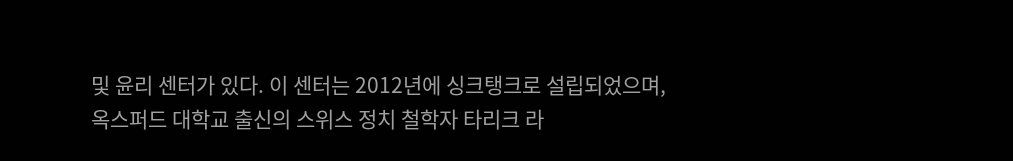및 윤리 센터가 있다. 이 센터는 2012년에 싱크탱크로 설립되었으며, 옥스퍼드 대학교 출신의 스위스 정치 철학자 타리크 라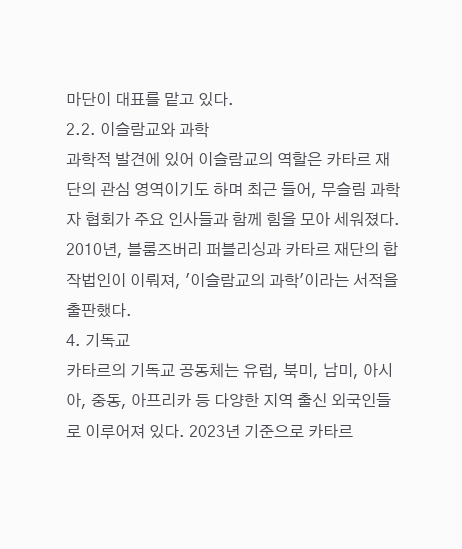마단이 대표를 맡고 있다.
2.2. 이슬람교와 과학
과학적 발견에 있어 이슬람교의 역할은 카타르 재단의 관심 영역이기도 하며 최근 들어, 무슬림 과학자 협회가 주요 인사들과 함께 힘을 모아 세워졌다. 2010년, 블룸즈버리 퍼블리싱과 카타르 재단의 합작법인이 이뤄져, '이슬람교의 과학'이라는 서적을 출판했다.
4. 기독교
카타르의 기독교 공동체는 유럽, 북미, 남미, 아시아, 중동, 아프리카 등 다양한 지역 출신 외국인들로 이루어져 있다. 2023년 기준으로 카타르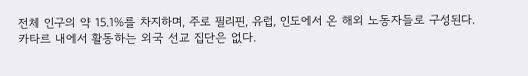전체 인구의 약 15.1%를 차지하며, 주로 필리핀, 유럽, 인도에서 온 해외 노동자들로 구성된다.
카타르 내에서 활동하는 외국 선교 집단은 없다.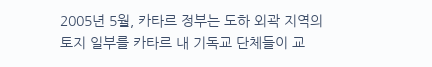2005년 5월, 카타르 정부는 도하 외곽 지역의 토지 일부를 카타르 내 기독교 단체들이 교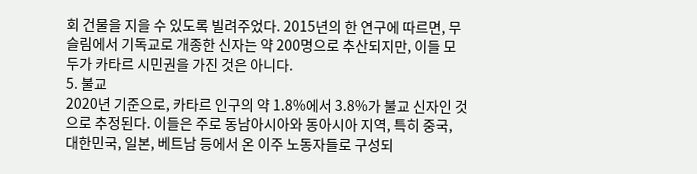회 건물을 지을 수 있도록 빌려주었다. 2015년의 한 연구에 따르면, 무슬림에서 기독교로 개종한 신자는 약 200명으로 추산되지만, 이들 모두가 카타르 시민권을 가진 것은 아니다.
5. 불교
2020년 기준으로, 카타르 인구의 약 1.8%에서 3.8%가 불교 신자인 것으로 추정된다. 이들은 주로 동남아시아와 동아시아 지역, 특히 중국, 대한민국, 일본, 베트남 등에서 온 이주 노동자들로 구성되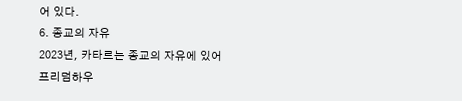어 있다.
6. 종교의 자유
2023년, 카타르는 종교의 자유에 있어 프리덤하우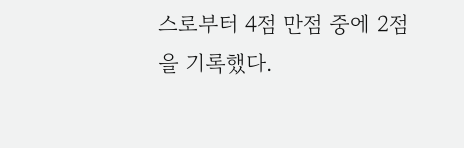스로부터 4점 만점 중에 2점을 기록했다.